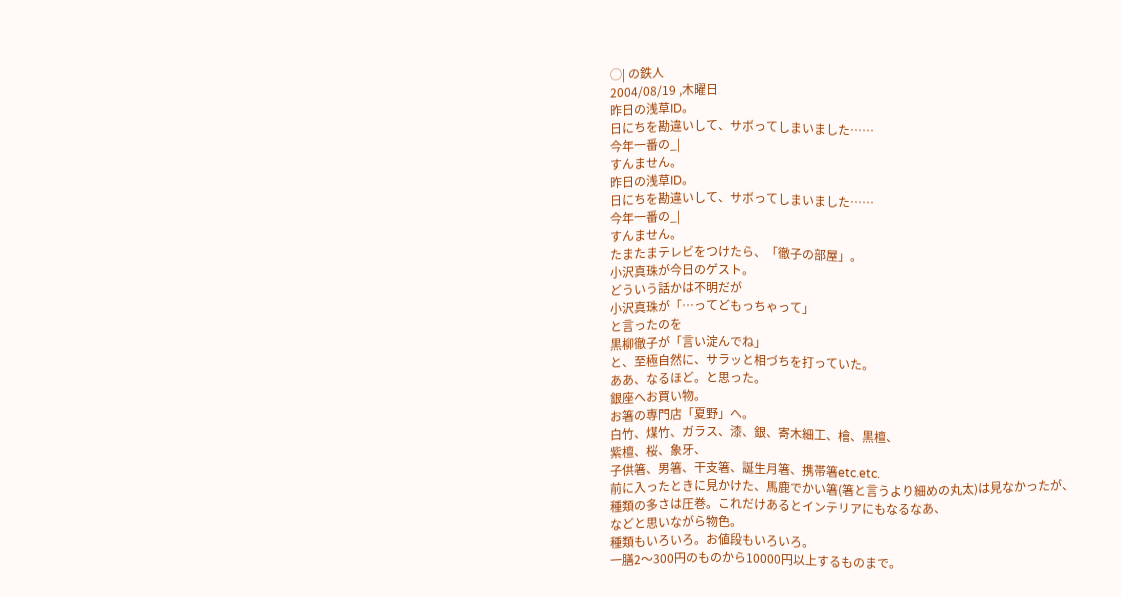◯| の鉄人
2004/08/19 ,木曜日
昨日の浅草ID。
日にちを勘違いして、サボってしまいました……
今年一番の_|
すんません。
昨日の浅草ID。
日にちを勘違いして、サボってしまいました……
今年一番の_|
すんません。
たまたまテレビをつけたら、「徹子の部屋」。
小沢真珠が今日のゲスト。
どういう話かは不明だが
小沢真珠が「…ってどもっちゃって」
と言ったのを
黒柳徹子が「言い淀んでね」
と、至極自然に、サラッと相づちを打っていた。
ああ、なるほど。と思った。
銀座へお買い物。
お箸の専門店「夏野」へ。
白竹、煤竹、ガラス、漆、銀、寄木細工、檜、黒檀、
紫檀、桜、象牙、
子供箸、男箸、干支箸、誕生月箸、携帯箸etc.etc.
前に入ったときに見かけた、馬鹿でかい箸(箸と言うより細めの丸太)は見なかったが、
種類の多さは圧巻。これだけあるとインテリアにもなるなあ、
などと思いながら物色。
種類もいろいろ。お値段もいろいろ。
一膳2〜300円のものから10000円以上するものまで。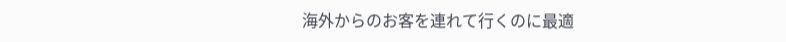海外からのお客を連れて行くのに最適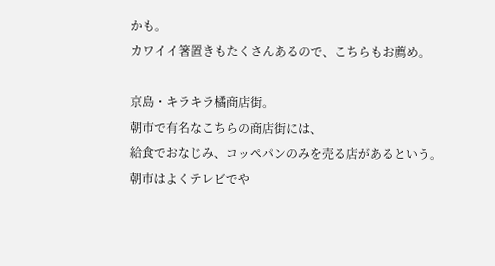かも。
カワイイ箸置きもたくさんあるので、こちらもお薦め。

京島・キラキラ橘商店街。
朝市で有名なこちらの商店街には、
給食でおなじみ、コッペパンのみを売る店があるという。
朝市はよくテレビでや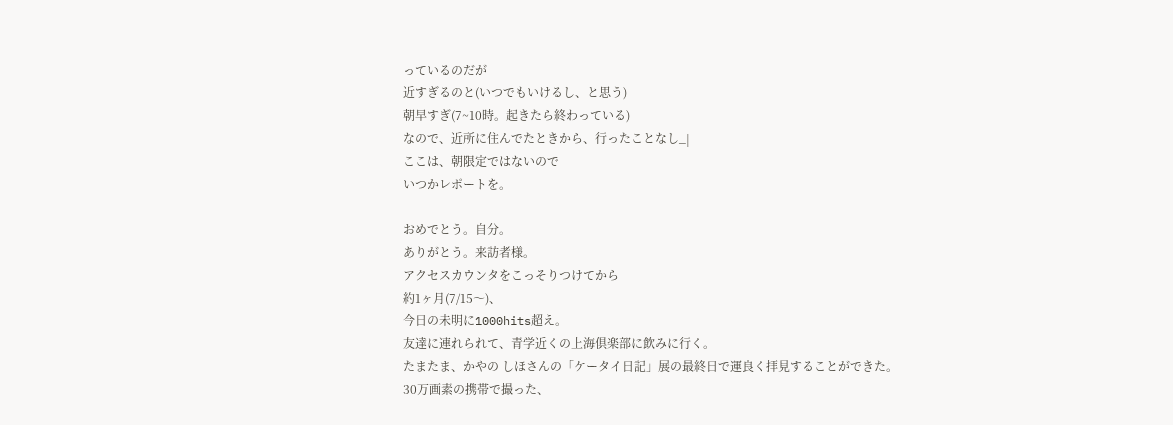っているのだが
近すぎるのと(いつでもいけるし、と思う)
朝早すぎ(7~10時。起きたら終わっている)
なので、近所に住んでたときから、行ったことなし_|
ここは、朝限定ではないので
いつかレポートを。

おめでとう。自分。
ありがとう。来訪者様。
アクセスカウンタをこっそりつけてから
約1ヶ月(7/15〜)、
今日の未明に1000hits超え。
友達に連れられて、青学近くの上海倶楽部に飲みに行く。
たまたま、かやの しほさんの「ケータイ日記」展の最終日で運良く拝見することができた。
30万画素の携帯で撮った、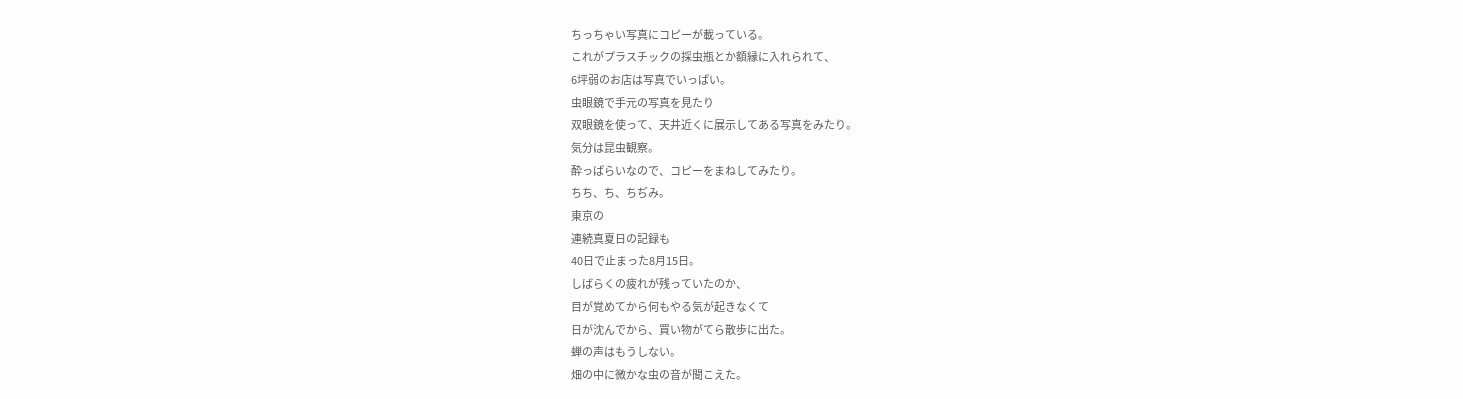ちっちゃい写真にコピーが載っている。
これがプラスチックの採虫瓶とか額縁に入れられて、
6坪弱のお店は写真でいっぱい。
虫眼鏡で手元の写真を見たり
双眼鏡を使って、天井近くに展示してある写真をみたり。
気分は昆虫観察。
酔っぱらいなので、コピーをまねしてみたり。
ちち、ち、ちぢみ。
東京の
連続真夏日の記録も
40日で止まった8月15日。
しばらくの疲れが残っていたのか、
目が覚めてから何もやる気が起きなくて
日が沈んでから、買い物がてら散歩に出た。
蝉の声はもうしない。
畑の中に微かな虫の音が聞こえた。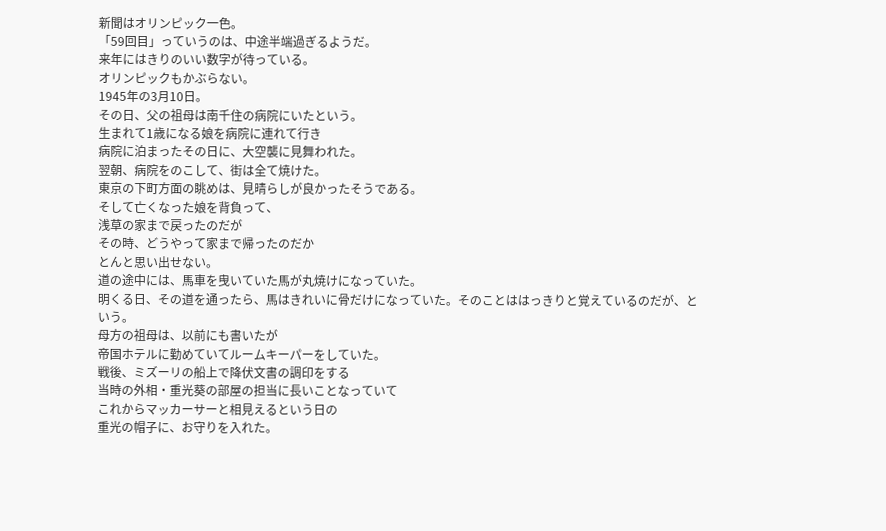新聞はオリンピック一色。
「59回目」っていうのは、中途半端過ぎるようだ。
来年にはきりのいい数字が待っている。
オリンピックもかぶらない。
1945年の3月10日。
その日、父の祖母は南千住の病院にいたという。
生まれて1歳になる娘を病院に連れて行き
病院に泊まったその日に、大空襲に見舞われた。
翌朝、病院をのこして、街は全て焼けた。
東京の下町方面の眺めは、見晴らしが良かったそうである。
そして亡くなった娘を背負って、
浅草の家まで戻ったのだが
その時、どうやって家まで帰ったのだか
とんと思い出せない。
道の途中には、馬車を曳いていた馬が丸焼けになっていた。
明くる日、その道を通ったら、馬はきれいに骨だけになっていた。そのことははっきりと覚えているのだが、という。
母方の祖母は、以前にも書いたが
帝国ホテルに勤めていてルームキーパーをしていた。
戦後、ミズーリの船上で降伏文書の調印をする
当時の外相・重光葵の部屋の担当に長いことなっていて
これからマッカーサーと相見えるという日の
重光の帽子に、お守りを入れた。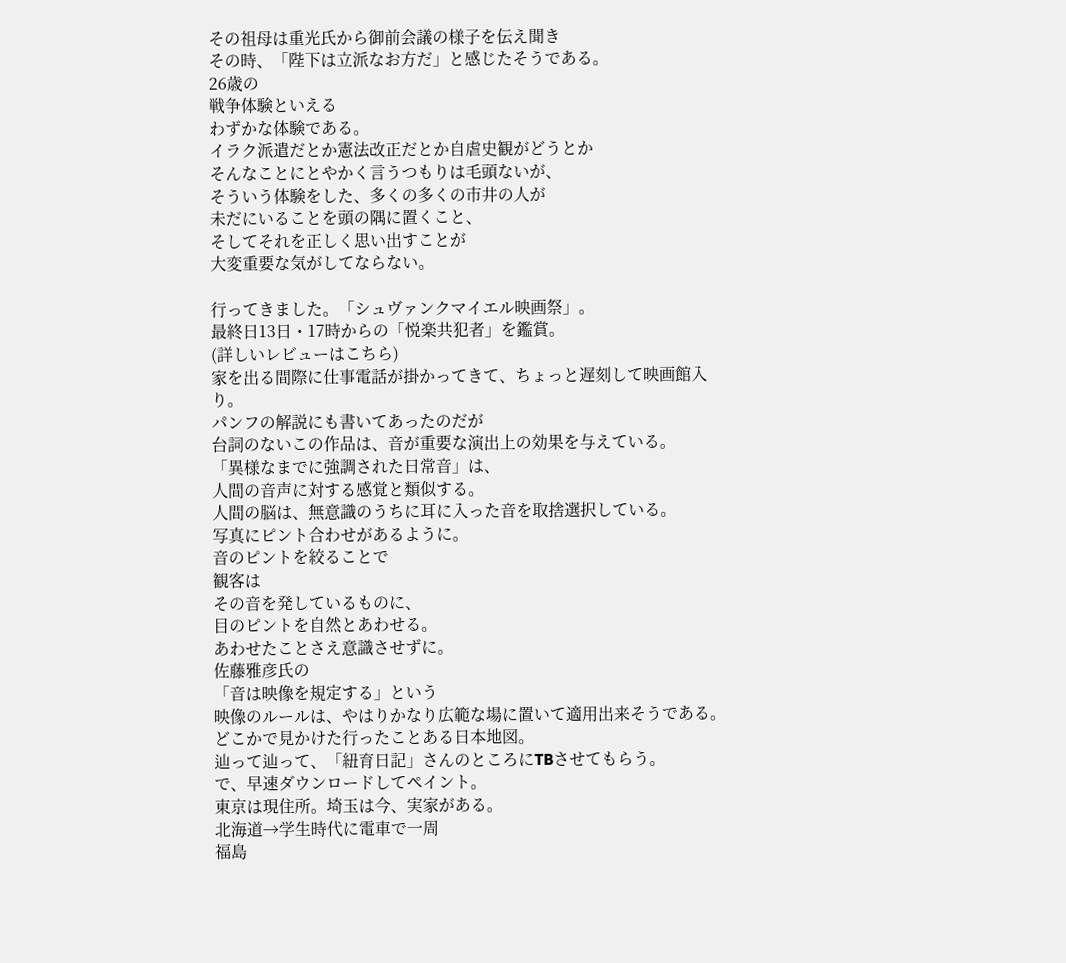その祖母は重光氏から御前会議の様子を伝え聞き
その時、「陛下は立派なお方だ」と感じたそうである。
26歳の
戦争体験といえる
わずかな体験である。
イラク派遣だとか憲法改正だとか自虐史観がどうとか
そんなことにとやかく言うつもりは毛頭ないが、
そういう体験をした、多くの多くの市井の人が
未だにいることを頭の隅に置くこと、
そしてそれを正しく思い出すことが
大変重要な気がしてならない。

行ってきました。「シュヴァンクマイエル映画祭」。
最終日13日・17時からの「悦楽共犯者」を鑑賞。
(詳しいレビューはこちら)
家を出る間際に仕事電話が掛かってきて、ちょっと遅刻して映画館入り。
パンフの解説にも書いてあったのだが
台詞のないこの作品は、音が重要な演出上の効果を与えている。
「異様なまでに強調された日常音」は、
人間の音声に対する感覚と類似する。
人間の脳は、無意識のうちに耳に入った音を取捨選択している。
写真にピント合わせがあるように。
音のピントを絞ることで
観客は
その音を発しているものに、
目のピントを自然とあわせる。
あわせたことさえ意識させずに。
佐藤雅彦氏の
「音は映像を規定する」という
映像のルールは、やはりかなり広範な場に置いて適用出来そうである。
どこかで見かけた行ったことある日本地図。
辿って辿って、「紐育日記」さんのところにTBさせてもらう。
で、早速ダウンロードしてペイント。
東京は現住所。埼玉は今、実家がある。
北海道→学生時代に電車で一周
福島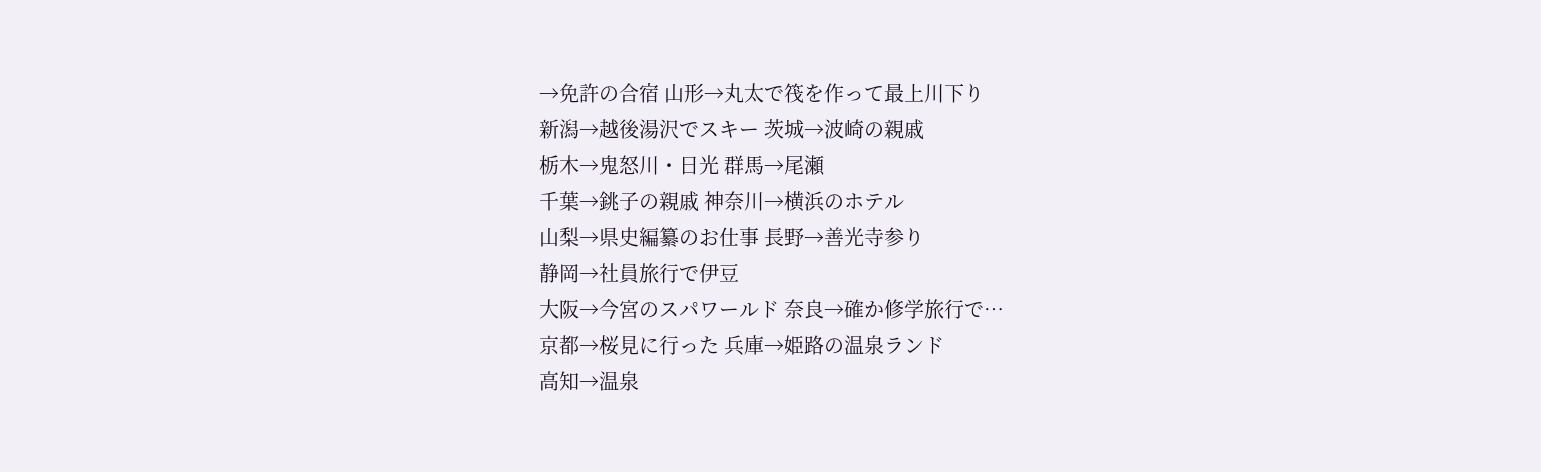→免許の合宿 山形→丸太で筏を作って最上川下り
新潟→越後湯沢でスキー 茨城→波崎の親戚
栃木→鬼怒川・日光 群馬→尾瀬
千葉→銚子の親戚 神奈川→横浜のホテル
山梨→県史編纂のお仕事 長野→善光寺参り
静岡→社員旅行で伊豆
大阪→今宮のスパワールド 奈良→確か修学旅行で…
京都→桜見に行った 兵庫→姫路の温泉ランド
高知→温泉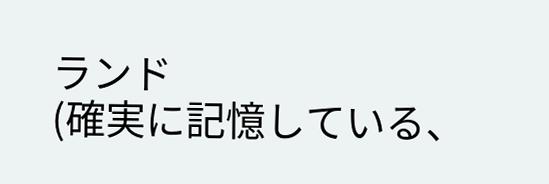ランド
(確実に記憶している、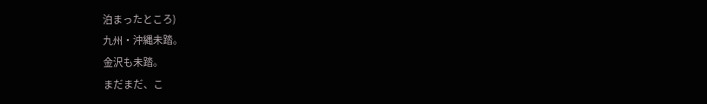泊まったところ)
九州・沖縄未踏。
金沢も未踏。
まだまだ、こ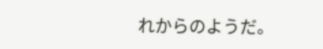れからのようだ。